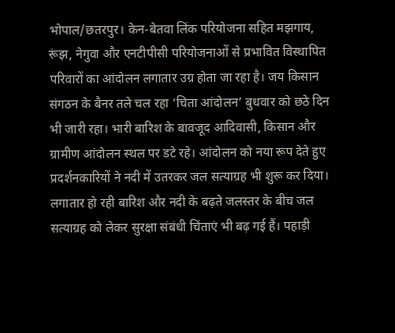भोपाल/छतरपुर। केन-बेतवा लिंक परियोजना सहित मझगाय, रूंझ, नेगुवा और एनटीपीसी परियोजनाओं से प्रभावित विस्थापित परिवारों का आंदोलन लगातार उग्र होता जा रहा है। जय किसान संगठन के बैनर तले चल रहा ‘चिता आंदोलन’ बुधवार को छठे दिन भी जारी रहा। भारी बारिश के बावजूद आदिवासी, किसान और ग्रामीण आंदोलन स्थल पर डटे रहे। आंदोलन को नया रूप देते हुए प्रदर्शनकारियों ने नदी में उतरकर जल सत्याग्रह भी शुरू कर दिया। लगातार हो रही बारिश और नदी के बढ़ते जलस्तर के बीच जल सत्याग्रह को लेकर सुरक्षा संबंधी चिंताएं भी बढ़ गई हैं। पहाड़ी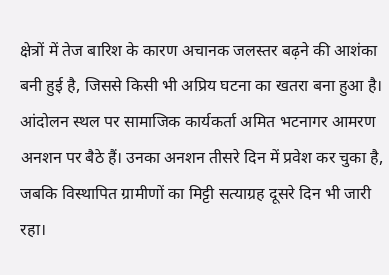क्षेत्रों में तेज बारिश के कारण अचानक जलस्तर बढ़ने की आशंका बनी हुई है, जिससे किसी भी अप्रिय घटना का खतरा बना हुआ है। आंदोलन स्थल पर सामाजिक कार्यकर्ता अमित भटनागर आमरण अनशन पर बैठे हैं। उनका अनशन तीसरे दिन में प्रवेश कर चुका है, जबकि विस्थापित ग्रामीणों का मिट्टी सत्याग्रह दूसरे दिन भी जारी रहा।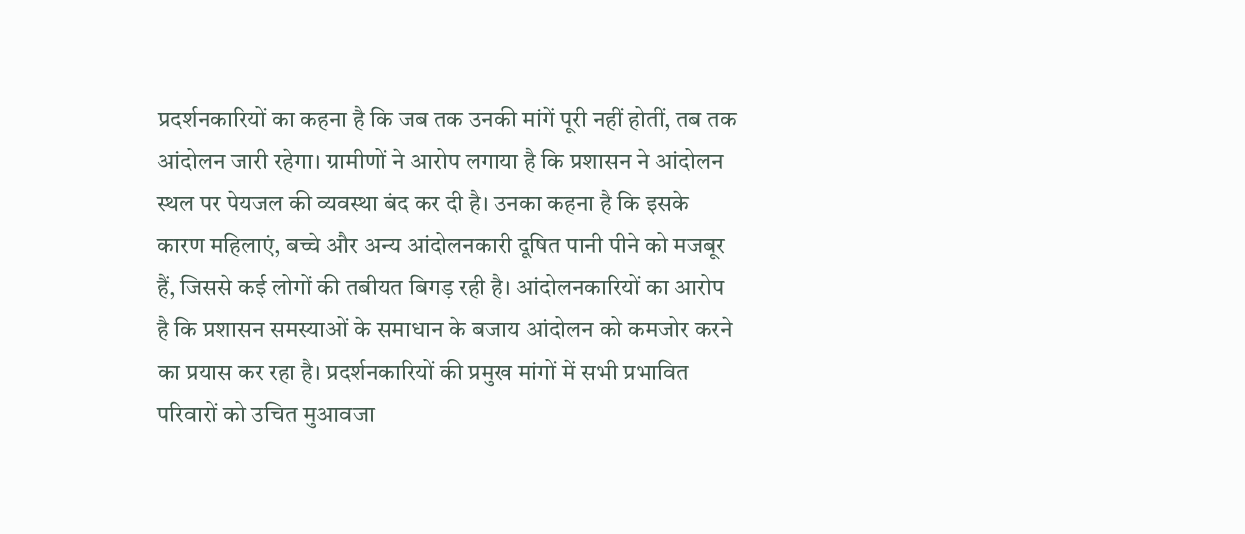प्रदर्शनकारियों का कहना है कि जब तक उनकी मांगें पूरी नहीं होतीं, तब तक आंदोलन जारी रहेगा। ग्रामीणों ने आरोप लगाया है कि प्रशासन ने आंदोलन स्थल पर पेयजल की व्यवस्था बंद कर दी है। उनका कहना है कि इसके कारण महिलाएं, बच्चे और अन्य आंदोलनकारी दूषित पानी पीने को मजबूर हैं, जिससे कई लोगों की तबीयत बिगड़ रही है। आंदोलनकारियों का आरोप है कि प्रशासन समस्याओं के समाधान के बजाय आंदोलन को कमजोर करने का प्रयास कर रहा है। प्रदर्शनकारियों की प्रमुख मांगों में सभी प्रभावित परिवारों को उचित मुआवजा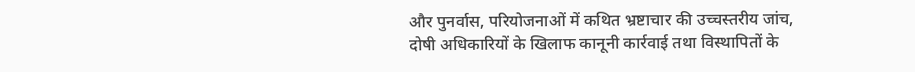और पुनर्वास, परियोजनाओं में कथित भ्रष्टाचार की उच्चस्तरीय जांच, दोषी अधिकारियों के खिलाफ कानूनी कार्रवाई तथा विस्थापितों के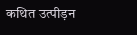कथित उत्पीड़न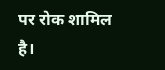पर रोक शामिल है।